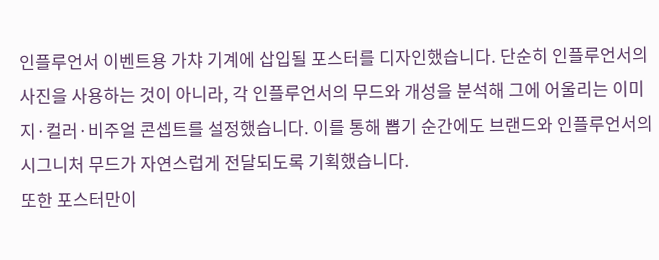인플루언서 이벤트용 가챠 기계에 삽입될 포스터를 디자인했습니다. 단순히 인플루언서의 사진을 사용하는 것이 아니라, 각 인플루언서의 무드와 개성을 분석해 그에 어울리는 이미지·컬러·비주얼 콘셉트를 설정했습니다. 이를 통해 뽑기 순간에도 브랜드와 인플루언서의 시그니처 무드가 자연스럽게 전달되도록 기획했습니다.
또한 포스터만이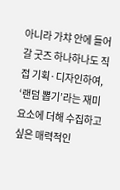아니라 가챠 안에 들어갈 굿즈 하나하나도 직접 기획·디자인하여, ‘랜덤 뽑기’라는 재미 요소에 더해 수집하고 싶은 매력적인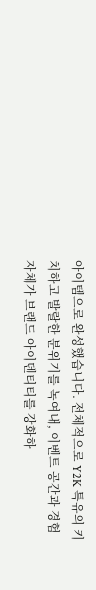아이템으로 완성했습니다. 전체적으로 Y2K 특유의 키치하고 발랄한 분위기를 녹여내, 이벤트 공간과 경험 자체가 브랜드 아이덴티티를 강화하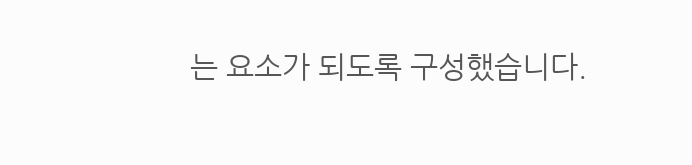는 요소가 되도록 구성했습니다.